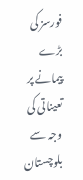فورسز کی بڑے پیمانے پر تعیناتی کی وجہ سے بلوچستان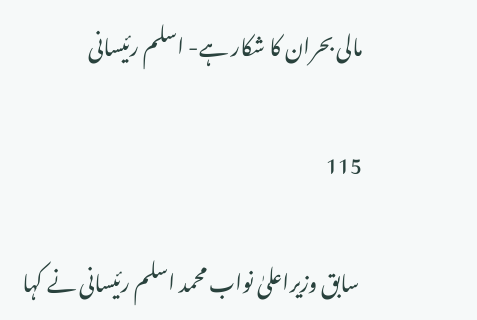مالی بحران کا شکار ہے- اسلم رئیسانی

115

 سابق وزیراعلیٰ نواب محمد اسلم رئیسانی نے کہا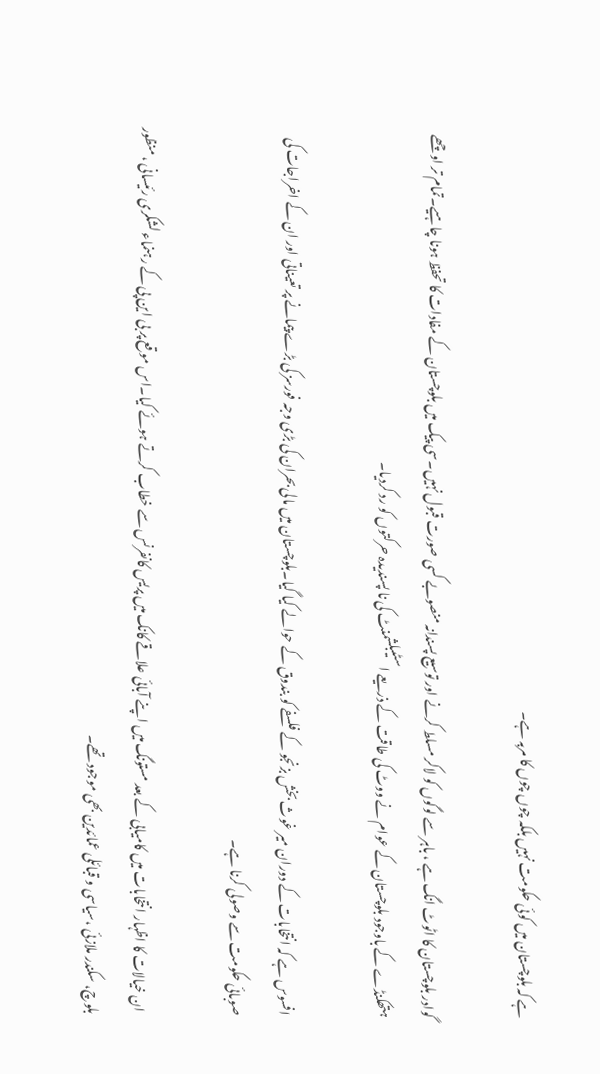ہے کہ بلوچستان میں کوئی حکومت نہیں بلکہ چوں چوں کا مربہ ہے۔

گوادر بلوچستان کا اٹوٹ انگ ہے ، باہر سے لوگوں کو لاکر مسلط کرنے اور توسیع پسندانہ منصوبے کسی صورت قبول نہیں۔سی پیک میں بلوچستان کے مفادات کا تحفظ ہونا چاہیے۔تمام تر اوچھے ہتھکنڈے کے باوجود بلوچستان کے عوام نے ووٹ کی طاقت کے ذریعے اسٹیبلشمنٹ کی نا پسندیدہ حرکتوں کو رد کردیا۔

افسوس ہے کہ انتخابات کے دوران میر غوث بخش بزنجو کے فلسفے کو بندوق کے حوالے کیا گیا۔بلوچستان میں مالی بحران کی بڑی وجہ فورسز کی بڑے پیمانے پر تعیناتی اور ان کے اخراجات کی صوبائی حکومت سے وصولی کرنا ہے۔

 ان خیالات کا اظہار انتخابات میں کامیابی کے بعد مستونگ میں اپنے آبائی علاقے کانک میں پریس کانفرنس سے خطاب کرتے ہوئے کیا۔اس موقع پر بی این پی کے رہنماء لشکری رئیسانی ، منظور بلوچ، سکندر ملازئی ،سیاسی و قبائلی عمائدین بھی موجود تھے۔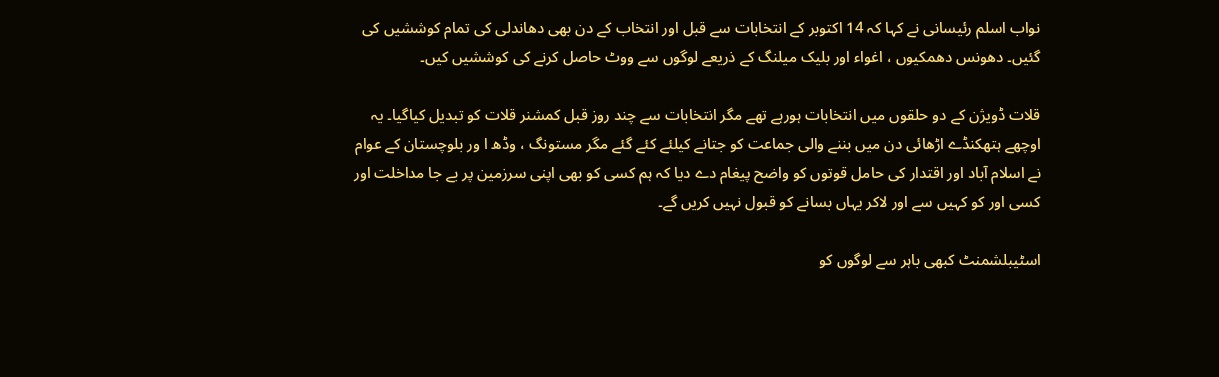نواب اسلم رئیسانی نے کہا کہ 14 اکتوبر کے انتخابات سے قبل اور انتخاب کے دن بھی دھاندلی کی تمام کوششیں کی گئیں۔ دھونس دھمکیوں ، اغواء اور بلیک میلنگ کے ذریعے لوگوں سے ووٹ حاصل کرنے کی کوششیں کیں۔

قلات ڈویژن کے دو حلقوں میں انتخابات ہورہے تھے مگر انتخابات سے چند روز قبل کمشنر قلات کو تبدیل کیاگیا۔ یہ اوچھے ہتھکنڈے اڑھائی دن میں بننے والی جماعت کو جتانے کیلئے کئے گئے مگر مستونگ ، وڈھ ا ور بلوچستان کے عوام نے اسلام آباد اور اقتدار کی حامل قوتوں کو واضح پیغام دے دیا کہ ہم کسی کو بھی اپنی سرزمین پر بے جا مداخلت اور کسی اور کو کہیں سے اور لاکر یہاں بسانے کو قبول نہیں کریں گے۔

اسٹیبلشمنٹ کبھی باہر سے لوگوں کو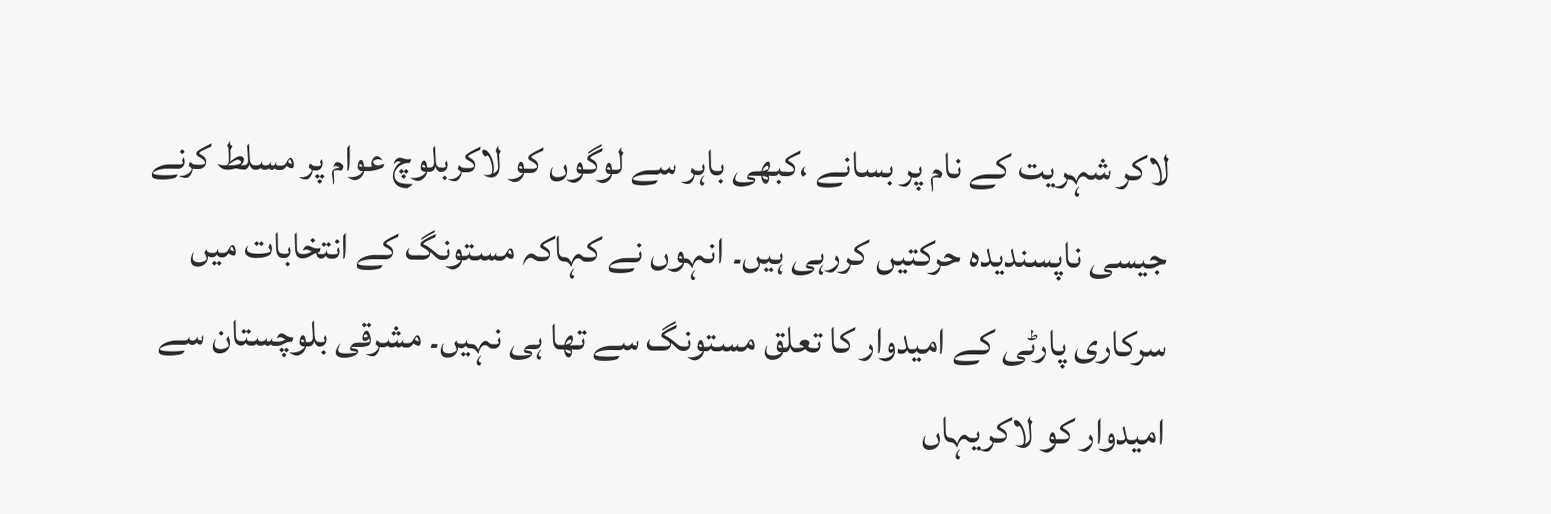لاکر شہریت کے نام پر بسانے ،کبھی باہر سے لوگوں کو لاکربلوچ عوام پر مسلط کرنے جیسی ناپسندیدہ حرکتیں کررہی ہیں۔ انہوں نے کہاکہ مستونگ کے انتخابات میں سرکاری پارٹی کے امیدوار کا تعلق مستونگ سے تھا ہی نہیں۔ مشرقی بلوچستان سے امیدوار کو لاکریہاں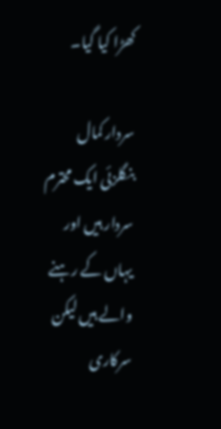کھڑا کیا گیا۔

سردار کمال بنگلزئی ایک محترم سردار ہیں اور یہاں کے رہنے والے ہیں لیکن سرکاری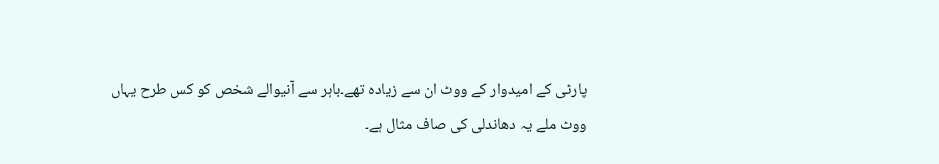پارٹی کے امیدوار کے ووٹ ان سے زیادہ تھے۔باہر سے آنیوالے شخص کو کس طرح یہاں ووٹ ملے یہ دھاندلی کی صاف مثال ہے۔